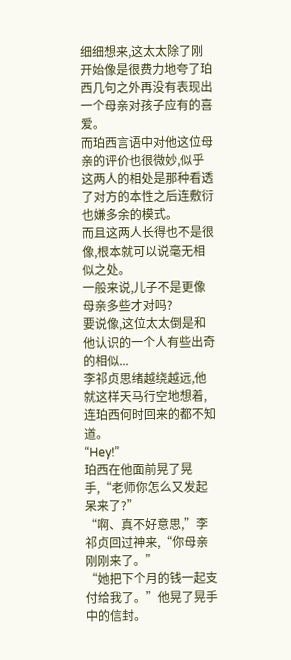细细想来,这太太除了刚开始像是很费力地夸了珀西几句之外再没有表现出一个母亲对孩子应有的喜爱。
而珀西言语中对他这位母亲的评价也很微妙,似乎这两人的相处是那种看透了对方的本性之后连敷衍也嫌多余的模式。
而且这两人长得也不是很像,根本就可以说毫无相似之处。
一般来说,儿子不是更像母亲多些才对吗?
要说像,这位太太倒是和他认识的一个人有些出奇的相似...
李祁贞思绪越绕越远,他就这样天马行空地想着,连珀西何时回来的都不知道。
“Hey!”
珀西在他面前晃了晃手,“老师你怎么又发起呆来了?”
“啊、真不好意思,”李祁贞回过神来,“你母亲刚刚来了。”
“她把下个月的钱一起支付给我了。”他晃了晃手中的信封。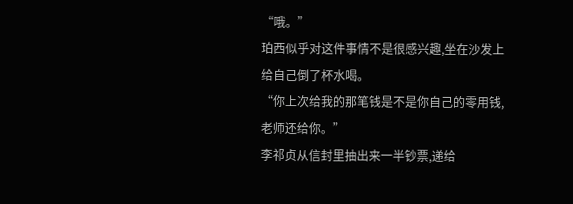“哦。”
珀西似乎对这件事情不是很感兴趣,坐在沙发上给自己倒了杯水喝。
“你上次给我的那笔钱是不是你自己的零用钱,老师还给你。”
李祁贞从信封里抽出来一半钞票,递给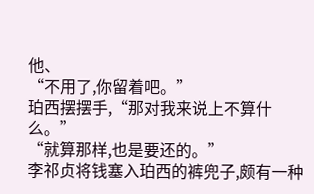他、
“不用了,你留着吧。”
珀西摆摆手,“那对我来说上不算什么。”
“就算那样,也是要还的。”
李祁贞将钱塞入珀西的裤兜子,颇有一种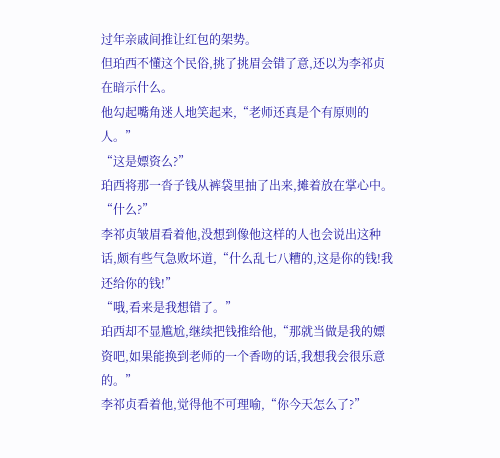过年亲戚间推让红包的架势。
但珀西不懂这个民俗,挑了挑眉会错了意,还以为李祁贞在暗示什么。
他勾起嘴角迷人地笑起来,“老师还真是个有原则的人。”
“这是嫖资么?”
珀西将那一沓子钱从裤袋里抽了出来,摊着放在掌心中。
“什么?”
李祁贞皱眉看着他,没想到像他这样的人也会说出这种话,颇有些气急败坏道,“什么乱七八糟的,这是你的钱!我还给你的钱!”
“哦,看来是我想错了。”
珀西却不显尴尬,继续把钱推给他,“那就当做是我的嫖资吧,如果能换到老师的一个香吻的话,我想我会很乐意的。”
李祁贞看着他,觉得他不可理喻,“你今天怎么了?”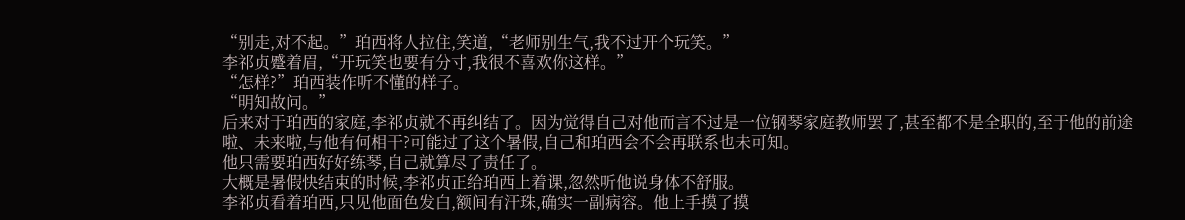“别走,对不起。”珀西将人拉住,笑道,“老师别生气,我不过开个玩笑。”
李祁贞蹙着眉,“开玩笑也要有分寸,我很不喜欢你这样。”
“怎样?”珀西装作听不懂的样子。
“明知故问。”
后来对于珀西的家庭,李祁贞就不再纠结了。因为觉得自己对他而言不过是一位钢琴家庭教师罢了,甚至都不是全职的,至于他的前途啦、未来啦,与他有何相干?可能过了这个暑假,自己和珀西会不会再联系也未可知。
他只需要珀西好好练琴,自己就算尽了责任了。
大概是暑假快结束的时候,李祁贞正给珀西上着课,忽然听他说身体不舒服。
李祁贞看着珀西,只见他面色发白,额间有汗珠,确实一副病容。他上手摸了摸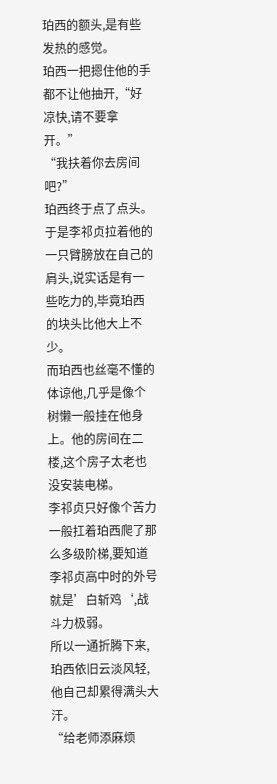珀西的额头,是有些发热的感觉。
珀西一把摁住他的手都不让他抽开,“好凉快,请不要拿开。”
“我扶着你去房间吧?”
珀西终于点了点头。
于是李祁贞拉着他的一只臂膀放在自己的肩头,说实话是有一些吃力的,毕竟珀西的块头比他大上不少。
而珀西也丝毫不懂的体谅他,几乎是像个树懒一般挂在他身上。他的房间在二楼,这个房子太老也没安装电梯。
李祁贞只好像个苦力一般扛着珀西爬了那么多级阶梯,要知道李祁贞高中时的外号就是’白斩鸡‘,战斗力极弱。
所以一通折腾下来,珀西依旧云淡风轻,他自己却累得满头大汗。
“给老师添麻烦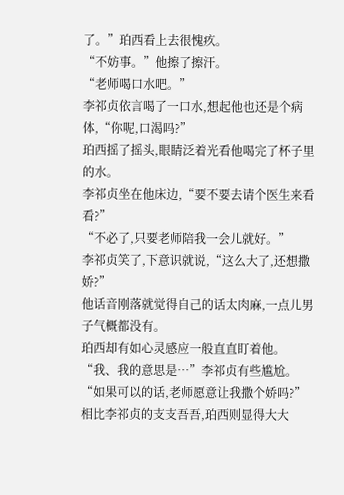了。”珀西看上去很愧疚。
“不妨事。”他擦了擦汗。
“老师喝口水吧。”
李祁贞依言喝了一口水,想起他也还是个病体,“你呢,口渴吗?”
珀西摇了摇头,眼睛泛着光看他喝完了杯子里的水。
李祁贞坐在他床边,“要不要去请个医生来看看?”
“不必了,只要老师陪我一会儿就好。”
李祁贞笑了,下意识就说,“这么大了,还想撒娇?”
他话音刚落就觉得自己的话太肉麻,一点儿男子气概都没有。
珀西却有如心灵感应一般直直盯着他。
“我、我的意思是…”李祁贞有些尴尬。
“如果可以的话,老师愿意让我撒个娇吗?”相比李祁贞的支支吾吾,珀西则显得大大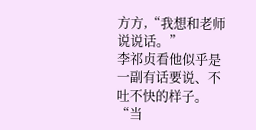方方,“我想和老师说说话。”
李祁贞看他似乎是一副有话要说、不吐不快的样子。
“当